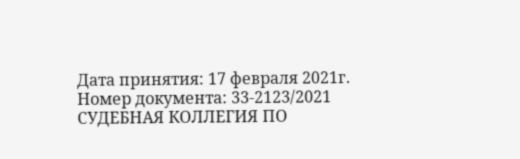Дата принятия: 17 февраля 2021г.
Номер документа: 33-2123/2021
СУДЕБНАЯ КОЛЛЕГИЯ ПО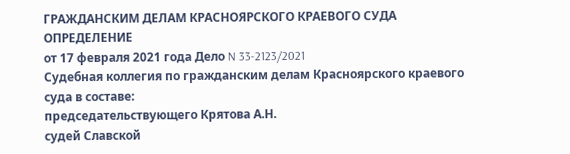ГРАЖДАНСКИМ ДЕЛАМ КРАСНОЯРСКОГО КРАЕВОГО СУДА
ОПРЕДЕЛЕНИЕ
от 17 февраля 2021 года Дело N 33-2123/2021
Судебная коллегия по гражданским делам Красноярского краевого суда в составе:
председательствующего Крятова А.Н.
судей Славской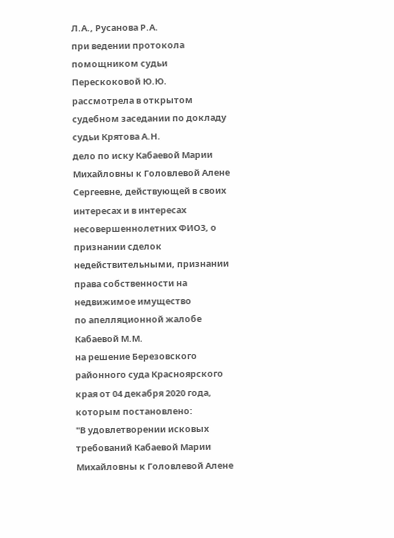Л.А., Русанова Р.А.
при ведении протокола помощником судьи Перескоковой Ю.Ю.
рассмотрела в открытом судебном заседании по докладу судьи Крятова А.Н.
дело по иску Кабаевой Марии Михайловны к Головлевой Алене Сергеевне, действующей в своих интересах и в интересах несовершеннолетних ФИО3, о признании сделок недействительными, признании права собственности на недвижимое имущество
по апелляционной жалобе Кабаевой М.М.
на решение Березовского районного суда Красноярского края от 04 декабря 2020 года, которым постановлено:
"В удовлетворении исковых требований Кабаевой Марии Михайловны к Головлевой Алене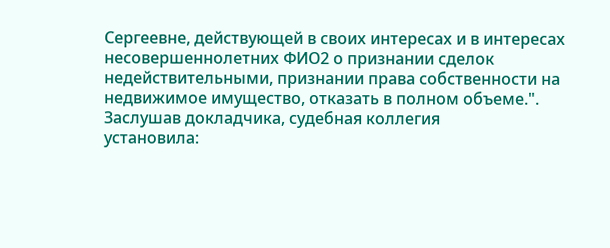Сергеевне, действующей в своих интересах и в интересах несовершеннолетних ФИО2 о признании сделок недействительными, признании права собственности на недвижимое имущество, отказать в полном объеме.".
Заслушав докладчика, судебная коллегия
установила: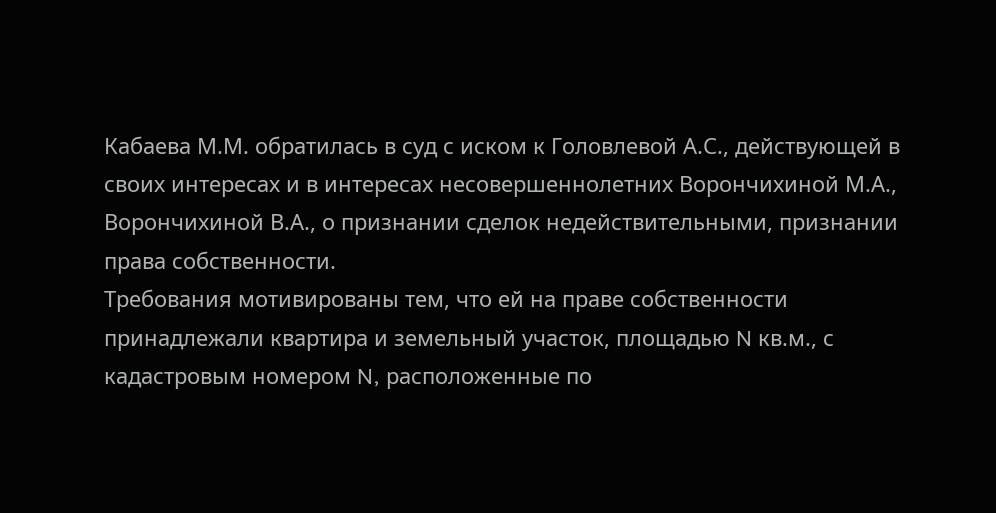Кабаева М.М. обратилась в суд с иском к Головлевой А.С., действующей в своих интересах и в интересах несовершеннолетних Ворончихиной М.А., Ворончихиной В.А., о признании сделок недействительными, признании права собственности.
Требования мотивированы тем, что ей на праве собственности принадлежали квартира и земельный участок, площадью N кв.м., с кадастровым номером N, расположенные по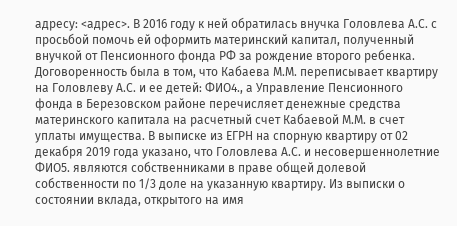адресу: <адрес>. В 2016 году к ней обратилась внучка Головлева А.С. с просьбой помочь ей оформить материнский капитал, полученный внучкой от Пенсионного фонда РФ за рождение второго ребенка. Договоренность была в том, что Кабаева М.М. переписывает квартиру на Головлеву А.С. и ее детей: ФИО4., а Управление Пенсионного фонда в Березовском районе перечисляет денежные средства материнского капитала на расчетный счет Кабаевой М.М. в счет уплаты имущества. В выписке из ЕГРН на спорную квартиру от 02 декабря 2019 года указано, что Головлева А.С. и несовершеннолетние ФИО5. являются собственниками в праве общей долевой собственности по 1/3 доле на указанную квартиру. Из выписки о состоянии вклада, открытого на имя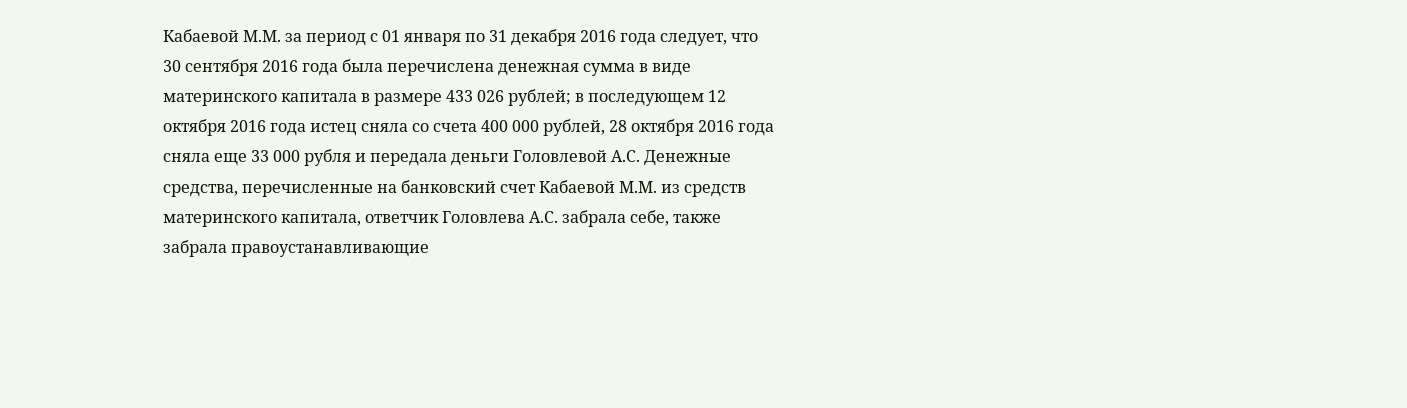Кабаевой М.М. за период с 01 января по 31 декабря 2016 года следует, что 30 сентября 2016 года была перечислена денежная сумма в виде материнского капитала в размере 433 026 рублей; в последующем 12 октября 2016 года истец сняла со счета 400 000 рублей, 28 октября 2016 года сняла еще 33 000 рубля и передала деньги Головлевой А.С. Денежные средства, перечисленные на банковский счет Кабаевой М.М. из средств материнского капитала, ответчик Головлева А.С. забрала себе, также забрала правоустанавливающие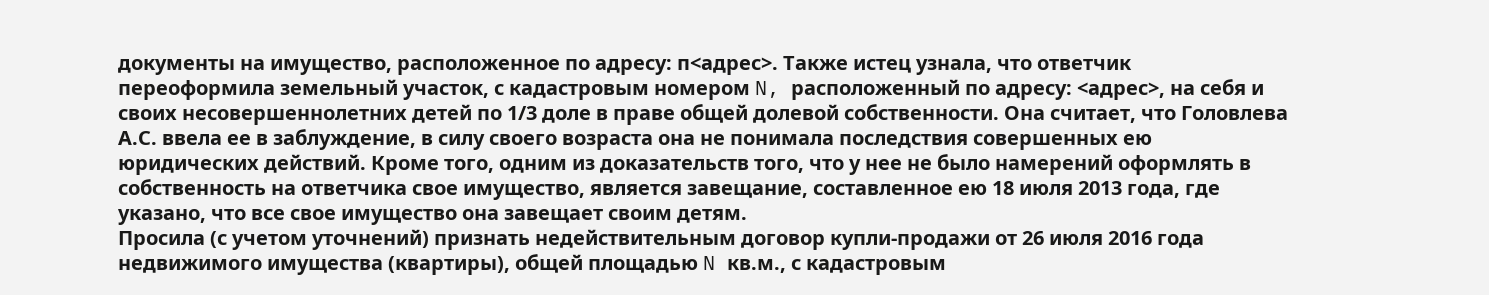документы на имущество, расположенное по адресу: п<адрес>. Также истец узнала, что ответчик переоформила земельный участок, с кадастровым номером N, расположенный по адресу: <адрес>, на себя и своих несовершеннолетних детей по 1/3 доле в праве общей долевой собственности. Она считает, что Головлева А.С. ввела ее в заблуждение, в силу своего возраста она не понимала последствия совершенных ею юридических действий. Кроме того, одним из доказательств того, что у нее не было намерений оформлять в собственность на ответчика свое имущество, является завещание, составленное ею 18 июля 2013 года, где указано, что все свое имущество она завещает своим детям.
Просила (с учетом уточнений) признать недействительным договор купли-продажи от 26 июля 2016 года недвижимого имущества (квартиры), общей площадью N кв.м., с кадастровым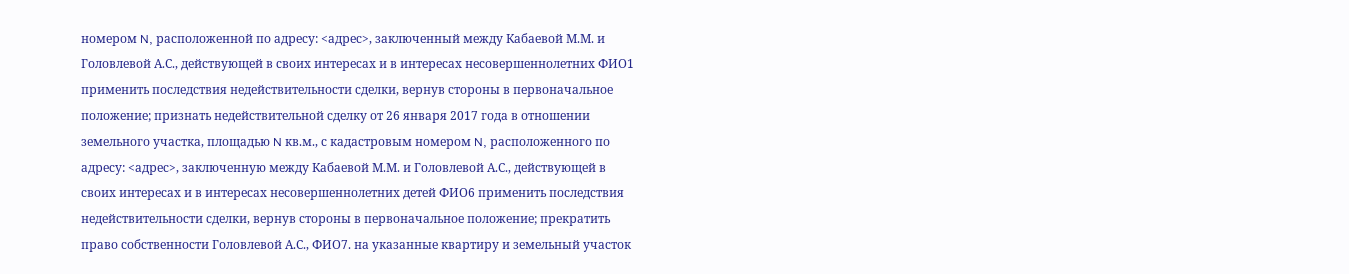номером N, расположенной по адресу: <адрес>, заключенный между Кабаевой М.М. и Головлевой А.С., действующей в своих интересах и в интересах несовершеннолетних ФИО1 применить последствия недействительности сделки, вернув стороны в первоначальное положение; признать недействительной сделку от 26 января 2017 года в отношении земельного участка, площадью N кв.м., с кадастровым номером N, расположенного по адресу: <адрес>, заключенную между Кабаевой М.М. и Головлевой А.С., действующей в своих интересах и в интересах несовершеннолетних детей ФИО6 применить последствия недействительности сделки, вернув стороны в первоначальное положение; прекратить право собственности Головлевой А.С., ФИО7. на указанные квартиру и земельный участок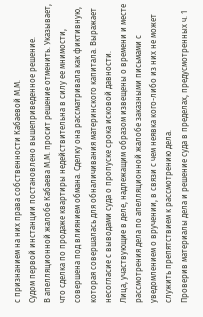с признанием на них права собственности Кабаевой М.М.
Судом первой инстанции постановлено вышеприведенное решение.
В апелляционной жалобе Кабаева М.М. просит решение отменить. Указывает, что сделка по продаже квартиры недействительна в силу ее мнимости, совершена под влиянием обмана. Сделку она рассматривала как фиктивную, которая совершалась для обналичивания материнского капитала. Выражает несогласие с выводами суда о пропуске срока исковой давности.
Лица, участвующие в деле, надлежащим образом извещены о времени и месте рассмотрения дела по апелляционной жалобе заказными письмами с уведомлением о вручении, в связи с чем неявка кого-либо из них не может служить препятствием к рассмотрению дела.
Проверив материалы дела и решение суда в пределах, предусмотренных ч. 1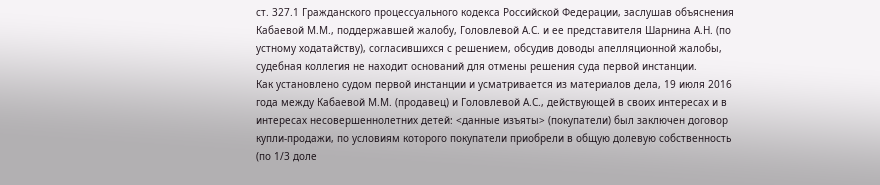ст. 327.1 Гражданского процессуального кодекса Российской Федерации, заслушав объяснения Кабаевой М.М., поддержавшей жалобу, Головлевой А.С. и ее представителя Шарнина А.Н. (по устному ходатайству), согласившихся с решением, обсудив доводы апелляционной жалобы, судебная коллегия не находит оснований для отмены решения суда первой инстанции.
Как установлено судом первой инстанции и усматривается из материалов дела, 19 июля 2016 года между Кабаевой М.М. (продавец) и Головлевой А.С., действующей в своих интересах и в интересах несовершеннолетних детей: <данные изъяты> (покупатели) был заключен договор купли-продажи, по условиям которого покупатели приобрели в общую долевую собственность (по 1/3 доле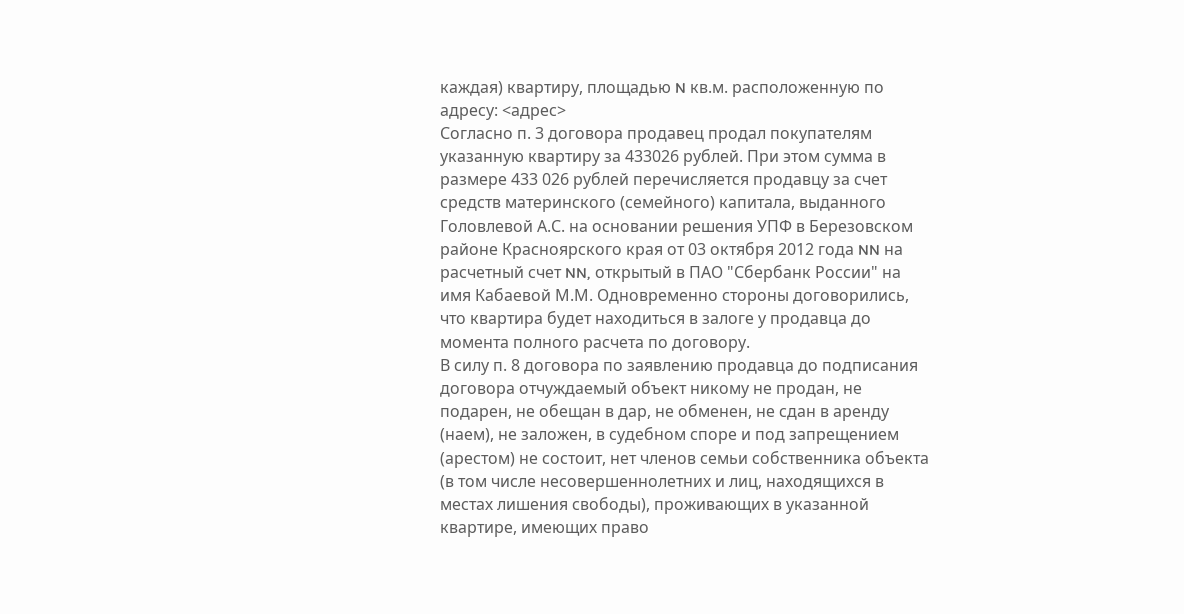каждая) квартиру, площадью N кв.м. расположенную по адресу: <адрес>
Согласно п. 3 договора продавец продал покупателям указанную квартиру за 433026 рублей. При этом сумма в размере 433 026 рублей перечисляется продавцу за счет средств материнского (семейного) капитала, выданного Головлевой А.С. на основании решения УПФ в Березовском районе Красноярского края от 03 октября 2012 года NN на расчетный счет NN, открытый в ПАО "Сбербанк России" на имя Кабаевой М.М. Одновременно стороны договорились, что квартира будет находиться в залоге у продавца до момента полного расчета по договору.
В силу п. 8 договора по заявлению продавца до подписания договора отчуждаемый объект никому не продан, не подарен, не обещан в дар, не обменен, не сдан в аренду (наем), не заложен, в судебном споре и под запрещением (арестом) не состоит, нет членов семьи собственника объекта (в том числе несовершеннолетних и лиц, находящихся в местах лишения свободы), проживающих в указанной квартире, имеющих право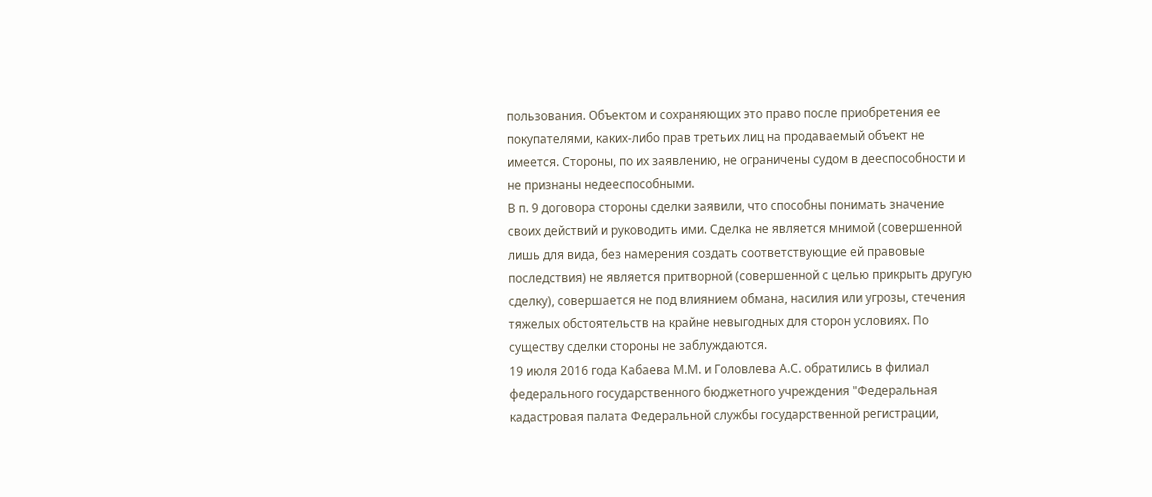пользования. Объектом и сохраняющих это право после приобретения ее покупателями, каких-либо прав третьих лиц на продаваемый объект не имеется. Стороны, по их заявлению, не ограничены судом в дееспособности и не признаны недееспособными.
В п. 9 договора стороны сделки заявили, что способны понимать значение своих действий и руководить ими. Сделка не является мнимой (совершенной лишь для вида, без намерения создать соответствующие ей правовые последствия) не является притворной (совершенной с целью прикрыть другую сделку), совершается не под влиянием обмана, насилия или угрозы, стечения тяжелых обстоятельств на крайне невыгодных для сторон условиях. По существу сделки стороны не заблуждаются.
19 июля 2016 года Кабаева М.М. и Головлева А.С. обратились в филиал федерального государственного бюджетного учреждения "Федеральная кадастровая палата Федеральной службы государственной регистрации,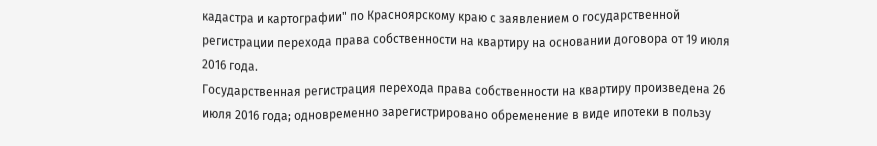кадастра и картографии" по Красноярскому краю с заявлением о государственной регистрации перехода права собственности на квартиру на основании договора от 19 июля 2016 года.
Государственная регистрация перехода права собственности на квартиру произведена 26 июля 2016 года; одновременно зарегистрировано обременение в виде ипотеки в пользу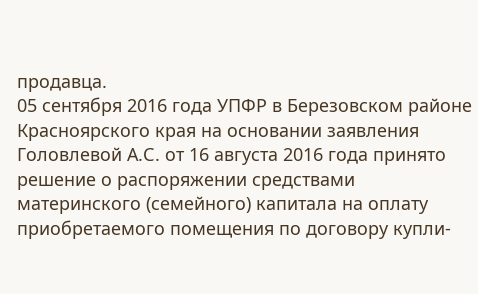продавца.
05 сентября 2016 года УПФР в Березовском районе Красноярского края на основании заявления Головлевой А.С. от 16 августа 2016 года принято решение о распоряжении средствами материнского (семейного) капитала на оплату приобретаемого помещения по договору купли-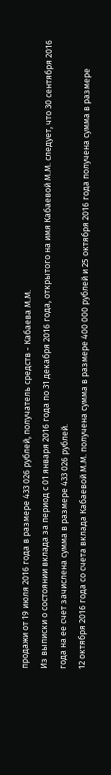продажи от 19 июля 2016 года в размере 433 026 рублей, получатель средств - Кабаева М.М.
Из выписки о состоянии вклада за период с 01 января 2016 года по 31 декабря 2016 года, открытого на имя Кабаевой М.М. следует, что 30 сентября 2016 года на ее счет зачислена сумма в размере 433 026 рублей.
12 октября 2016 года со счета вклада Кабаевой М.М. получена сумма в размере 400 000 рублей и 25 октября 2016 года получена сумма в размере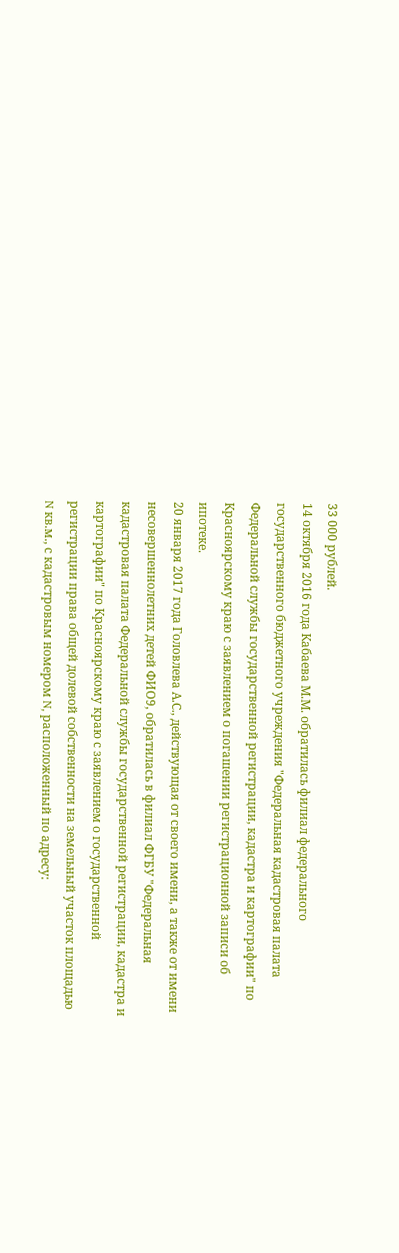33 000 рублей.
14 октября 2016 года Кабаева М.М. обратилась филиал федерального государственного бюджетного учреждения "Федеральная кадастровая палата Федеральной службы государственной регистрации, кадастра и картографии" по Красноярскому краю с заявлением о погашении регистрационной записи об ипотеке.
20 января 2017 года Головлева А.С., действующая от своего имени, а также от имени несовершеннолетних детей ФИО9, обратилась в филиал ФГБУ "Федеральная кадастровая палата Федеральной службы государственной регистрации, кадастра и картографии" по Красноярскому краю с заявлением о государственной регистрации права общей долевой собственности на земельный участок площадью N кв.м., с кадастровым номером N, расположенный по адресу: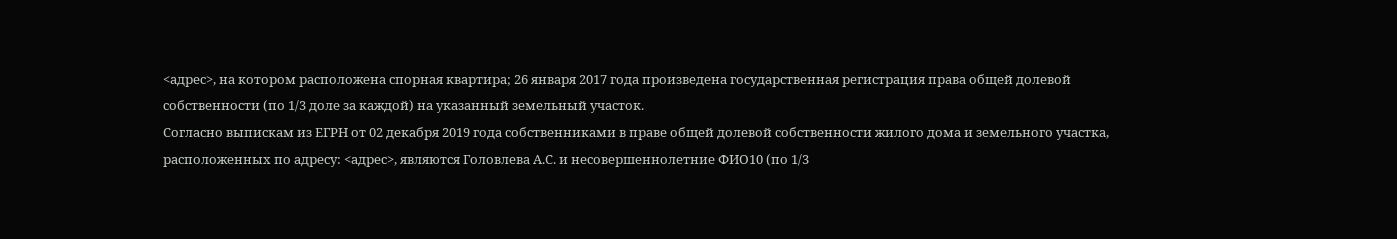<адрес>, на котором расположена спорная квартира; 26 января 2017 года произведена государственная регистрация права общей долевой собственности (по 1/3 доле за каждой) на указанный земельный участок.
Согласно выпискам из ЕГРН от 02 декабря 2019 года собственниками в праве общей долевой собственности жилого дома и земельного участка, расположенных по адресу: <адрес>, являются Головлева А.С. и несовершеннолетние ФИО10 (по 1/3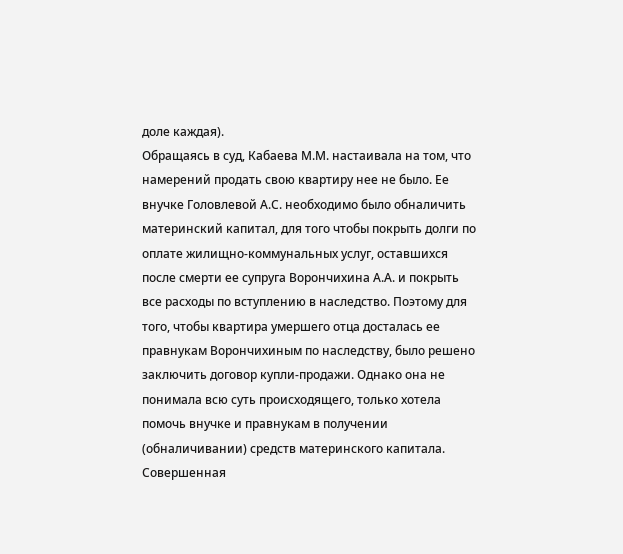доле каждая).
Обращаясь в суд, Кабаева М.М. настаивала на том, что намерений продать свою квартиру нее не было. Ее внучке Головлевой А.С. необходимо было обналичить материнский капитал, для того чтобы покрыть долги по оплате жилищно-коммунальных услуг, оставшихся после смерти ее супруга Ворончихина А.А. и покрыть все расходы по вступлению в наследство. Поэтому для того, чтобы квартира умершего отца досталась ее правнукам Ворончихиным по наследству, было решено заключить договор купли-продажи. Однако она не понимала всю суть происходящего, только хотела помочь внучке и правнукам в получении (обналичивании) средств материнского капитала. Совершенная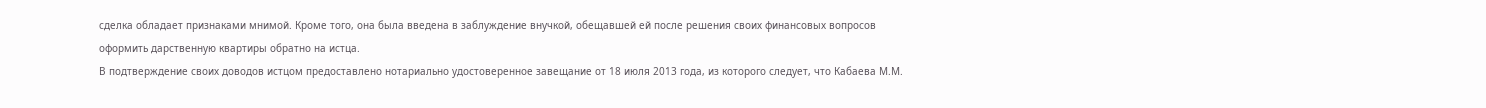сделка обладает признаками мнимой. Кроме того, она была введена в заблуждение внучкой, обещавшей ей после решения своих финансовых вопросов оформить дарственную квартиры обратно на истца.
В подтверждение своих доводов истцом предоставлено нотариально удостоверенное завещание от 18 июля 2013 года, из которого следует, что Кабаева М.М.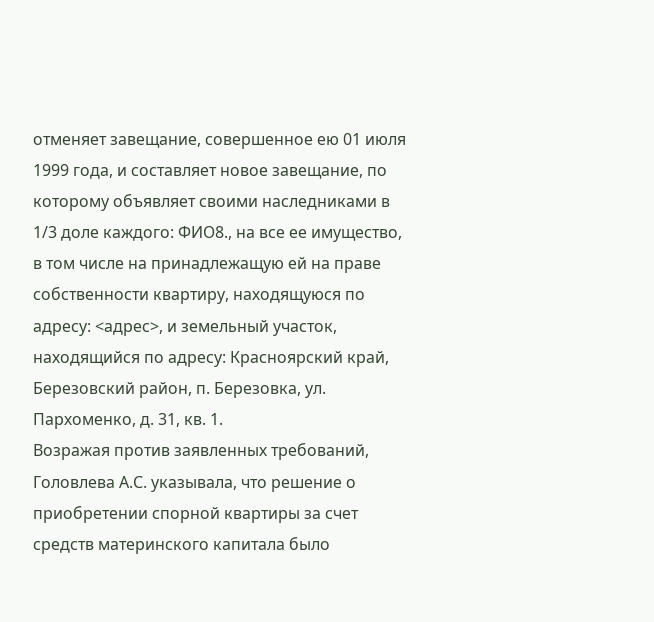отменяет завещание, совершенное ею 01 июля 1999 года, и составляет новое завещание, по которому объявляет своими наследниками в 1/3 доле каждого: ФИО8., на все ее имущество, в том числе на принадлежащую ей на праве собственности квартиру, находящуюся по адресу: <адрес>, и земельный участок, находящийся по адресу: Красноярский край, Березовский район, п. Березовка, ул. Пархоменко, д. 31, кв. 1.
Возражая против заявленных требований, Головлева А.С. указывала, что решение о приобретении спорной квартиры за счет средств материнского капитала было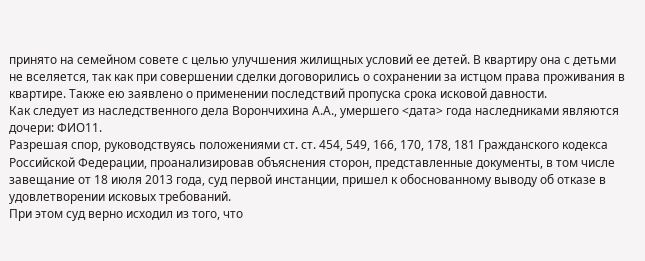принято на семейном совете с целью улучшения жилищных условий ее детей. В квартиру она с детьми не вселяется, так как при совершении сделки договорились о сохранении за истцом права проживания в квартире. Также ею заявлено о применении последствий пропуска срока исковой давности.
Как следует из наследственного дела Ворончихина А.А., умершего <дата> года наследниками являются дочери: ФИО11.
Разрешая спор, руководствуясь положениями ст. ст. 454, 549, 166, 170, 178, 181 Гражданского кодекса Российской Федерации, проанализировав объяснения сторон, представленные документы, в том числе завещание от 18 июля 2013 года, суд первой инстанции, пришел к обоснованному выводу об отказе в удовлетворении исковых требований.
При этом суд верно исходил из того, что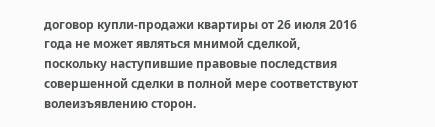договор купли-продажи квартиры от 26 июля 2016 года не может являться мнимой сделкой, поскольку наступившие правовые последствия совершенной сделки в полной мере соответствуют волеизъявлению сторон.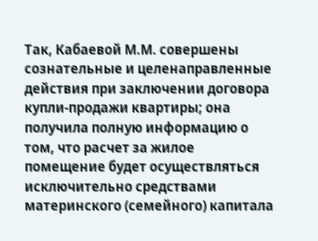Так, Кабаевой М.М. совершены сознательные и целенаправленные действия при заключении договора купли-продажи квартиры; она получила полную информацию о том, что расчет за жилое помещение будет осуществляться исключительно средствами материнского (семейного) капитала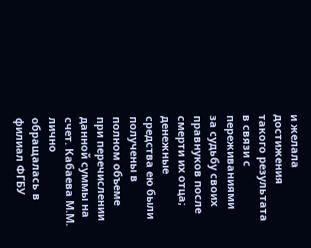и желала достижения такого результата в связи с переживаниями за судьбу своих правнуков после смерти их отца; денежные средства ею были получены в полном объеме при перечислении данной суммы на счет. Кабаева М.М. лично обращалась в филиал ФГБУ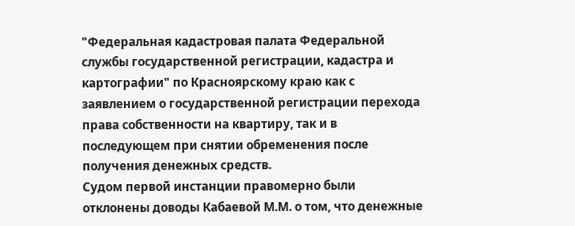"Федеральная кадастровая палата Федеральной службы государственной регистрации, кадастра и картографии" по Красноярскому краю как с заявлением о государственной регистрации перехода права собственности на квартиру, так и в последующем при снятии обременения после получения денежных средств.
Судом первой инстанции правомерно были отклонены доводы Кабаевой М.М. о том, что денежные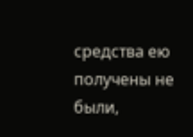средства ею получены не были,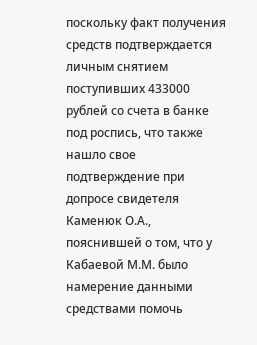поскольку факт получения средств подтверждается личным снятием поступивших 433000 рублей со счета в банке под роспись, что также нашло свое подтверждение при допросе свидетеля Каменюк О.А., пояснившей о том, что у Кабаевой М.М. было намерение данными средствами помочь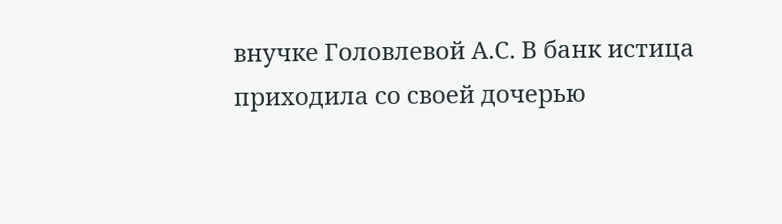внучке Головлевой А.С. В банк истица приходила со своей дочерью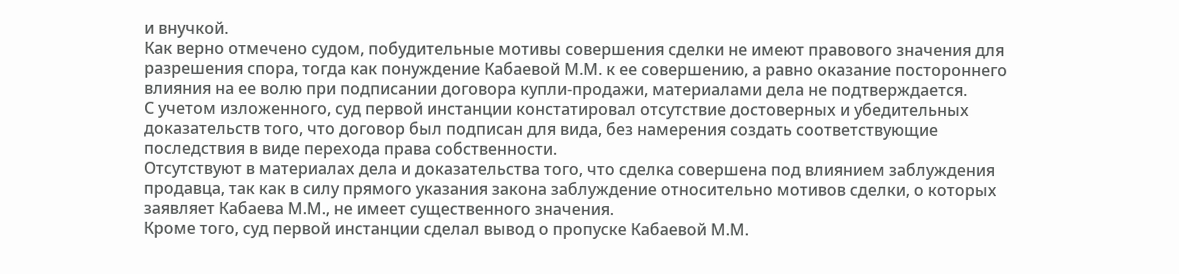и внучкой.
Как верно отмечено судом, побудительные мотивы совершения сделки не имеют правового значения для разрешения спора, тогда как понуждение Кабаевой М.М. к ее совершению, а равно оказание постороннего влияния на ее волю при подписании договора купли-продажи, материалами дела не подтверждается.
С учетом изложенного, суд первой инстанции констатировал отсутствие достоверных и убедительных доказательств того, что договор был подписан для вида, без намерения создать соответствующие последствия в виде перехода права собственности.
Отсутствуют в материалах дела и доказательства того, что сделка совершена под влиянием заблуждения продавца, так как в силу прямого указания закона заблуждение относительно мотивов сделки, о которых заявляет Кабаева М.М., не имеет существенного значения.
Кроме того, суд первой инстанции сделал вывод о пропуске Кабаевой М.М.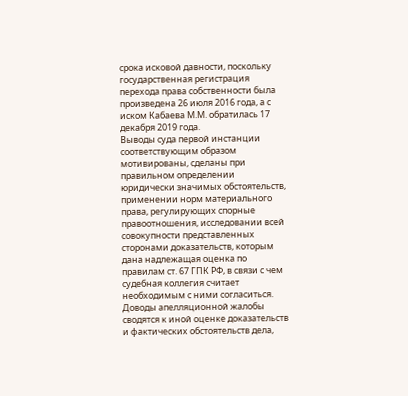срока исковой давности, поскольку государственная регистрация перехода права собственности была произведена 26 июля 2016 года, а с иском Кабаева М.М. обратилась 17 декабря 2019 года.
Выводы суда первой инстанции соответствующим образом мотивированы, сделаны при правильном определении юридически значимых обстоятельств, применении норм материального права, регулирующих спорные правоотношения, исследовании всей совокупности представленных сторонами доказательств, которым дана надлежащая оценка по правилам ст. 67 ГПК РФ, в связи с чем судебная коллегия считает необходимым с ними согласиться.
Доводы апелляционной жалобы сводятся к иной оценке доказательств и фактических обстоятельств дела,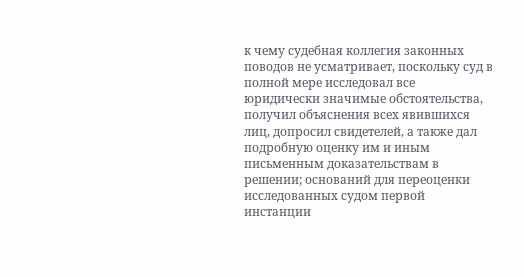к чему судебная коллегия законных поводов не усматривает, поскольку суд в полной мере исследовал все юридически значимые обстоятельства, получил объяснения всех явившихся лиц, допросил свидетелей, а также дал подробную оценку им и иным письменным доказательствам в решении; оснований для переоценки исследованных судом первой инстанции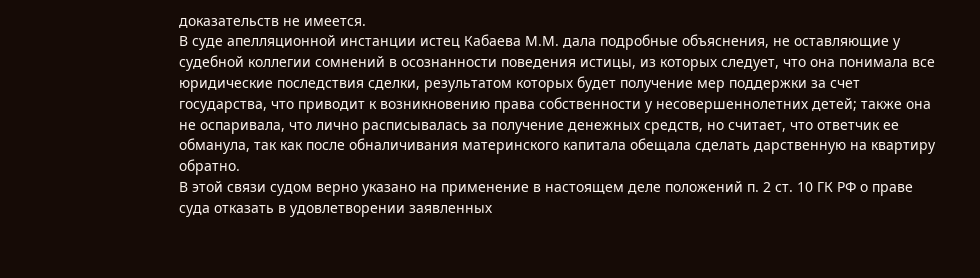доказательств не имеется.
В суде апелляционной инстанции истец Кабаева М.М. дала подробные объяснения, не оставляющие у судебной коллегии сомнений в осознанности поведения истицы, из которых следует, что она понимала все юридические последствия сделки, результатом которых будет получение мер поддержки за счет государства, что приводит к возникновению права собственности у несовершеннолетних детей; также она не оспаривала, что лично расписывалась за получение денежных средств, но считает, что ответчик ее обманула, так как после обналичивания материнского капитала обещала сделать дарственную на квартиру обратно.
В этой связи судом верно указано на применение в настоящем деле положений п. 2 ст. 10 ГК РФ о праве суда отказать в удовлетворении заявленных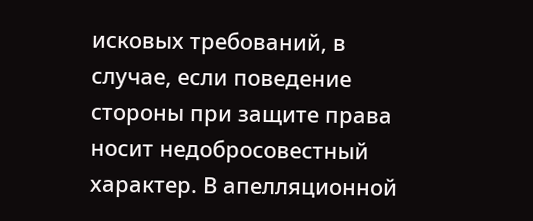исковых требований, в случае, если поведение стороны при защите права носит недобросовестный характер. В апелляционной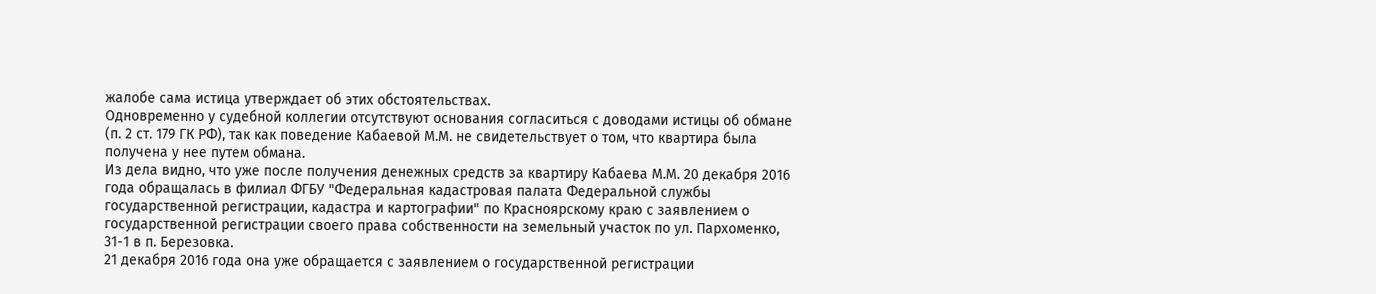жалобе сама истица утверждает об этих обстоятельствах.
Одновременно у судебной коллегии отсутствуют основания согласиться с доводами истицы об обмане (п. 2 ст. 179 ГК РФ), так как поведение Кабаевой М.М. не свидетельствует о том, что квартира была получена у нее путем обмана.
Из дела видно, что уже после получения денежных средств за квартиру Кабаева М.М. 20 декабря 2016 года обращалась в филиал ФГБУ "Федеральная кадастровая палата Федеральной службы государственной регистрации, кадастра и картографии" по Красноярскому краю с заявлением о государственной регистрации своего права собственности на земельный участок по ул. Пархоменко, 31-1 в п. Березовка.
21 декабря 2016 года она уже обращается с заявлением о государственной регистрации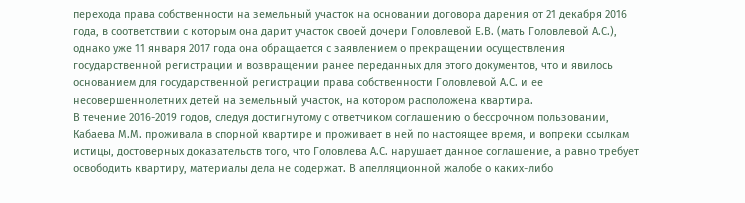перехода права собственности на земельный участок на основании договора дарения от 21 декабря 2016 года, в соответствии с которым она дарит участок своей дочери Головлевой Е.В. (мать Головлевой А.С.), однако уже 11 января 2017 года она обращается с заявлением о прекращении осуществления государственной регистрации и возвращении ранее переданных для этого документов, что и явилось основанием для государственной регистрации права собственности Головлевой А.С. и ее несовершеннолетних детей на земельный участок, на котором расположена квартира.
В течение 2016-2019 годов, следуя достигнутому с ответчиком соглашению о бессрочном пользовании, Кабаева М.М. проживала в спорной квартире и проживает в ней по настоящее время, и вопреки ссылкам истицы, достоверных доказательств того, что Головлева А.С. нарушает данное соглашение, а равно требует освободить квартиру, материалы дела не содержат. В апелляционной жалобе о каких-либо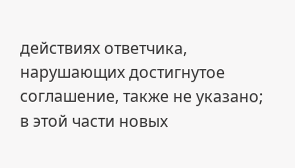действиях ответчика, нарушающих достигнутое соглашение, также не указано; в этой части новых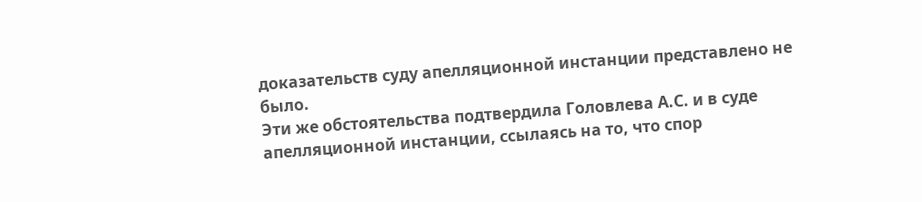доказательств суду апелляционной инстанции представлено не было.
Эти же обстоятельства подтвердила Головлева А.С. и в суде апелляционной инстанции, ссылаясь на то, что спор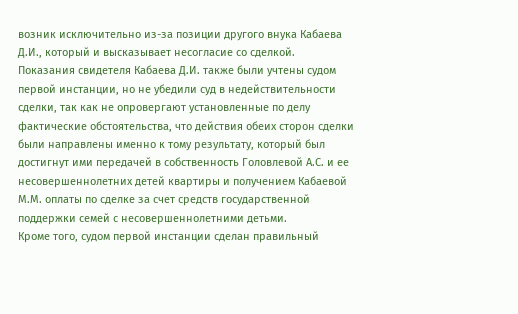возник исключительно из-за позиции другого внука Кабаева Д.И., который и высказывает несогласие со сделкой.
Показания свидетеля Кабаева Д.И. также были учтены судом первой инстанции, но не убедили суд в недействительности сделки, так как не опровергают установленные по делу фактические обстоятельства, что действия обеих сторон сделки были направлены именно к тому результату, который был достигнут ими передачей в собственность Головлевой А.С. и ее несовершеннолетних детей квартиры и получением Кабаевой М.М. оплаты по сделке за счет средств государственной поддержки семей с несовершеннолетними детьми.
Кроме того, судом первой инстанции сделан правильный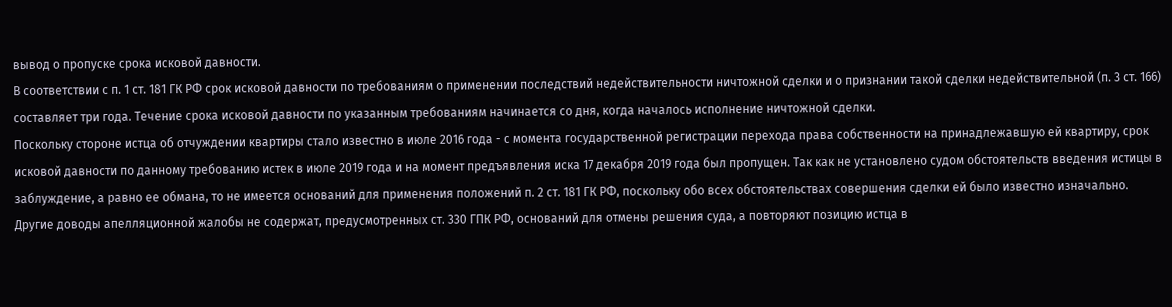вывод о пропуске срока исковой давности.
В соответствии с п. 1 ст. 181 ГК РФ срок исковой давности по требованиям о применении последствий недействительности ничтожной сделки и о признании такой сделки недействительной (п. 3 ст. 166) составляет три года. Течение срока исковой давности по указанным требованиям начинается со дня, когда началось исполнение ничтожной сделки.
Поскольку стороне истца об отчуждении квартиры стало известно в июле 2016 года - с момента государственной регистрации перехода права собственности на принадлежавшую ей квартиру, срок исковой давности по данному требованию истек в июле 2019 года и на момент предъявления иска 17 декабря 2019 года был пропущен. Так как не установлено судом обстоятельств введения истицы в заблуждение, а равно ее обмана, то не имеется оснований для применения положений п. 2 ст. 181 ГК РФ, поскольку обо всех обстоятельствах совершения сделки ей было известно изначально.
Другие доводы апелляционной жалобы не содержат, предусмотренных ст. 330 ГПК РФ, оснований для отмены решения суда, а повторяют позицию истца в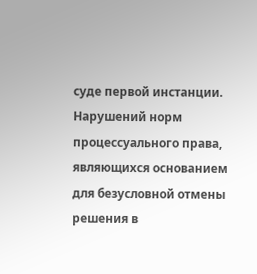суде первой инстанции.
Нарушений норм процессуального права, являющихся основанием для безусловной отмены решения в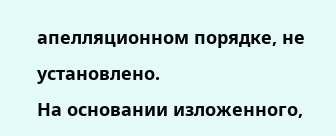апелляционном порядке, не установлено.
На основании изложенного,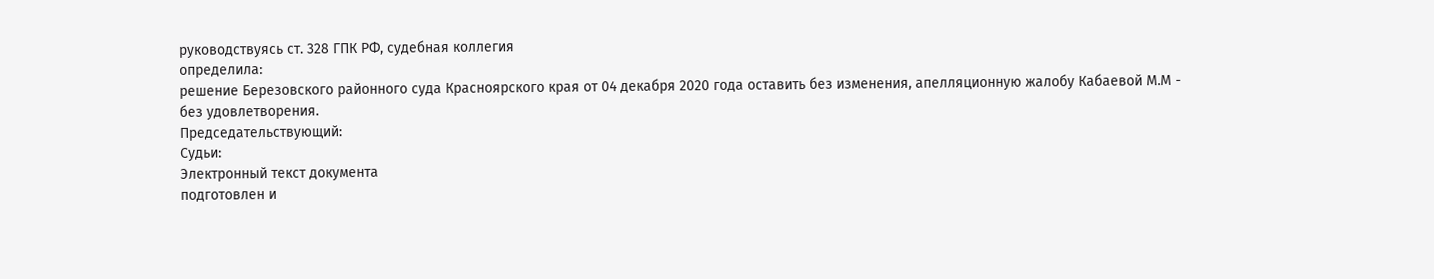руководствуясь ст. 328 ГПК РФ, судебная коллегия
определила:
решение Березовского районного суда Красноярского края от 04 декабря 2020 года оставить без изменения, апелляционную жалобу Кабаевой М.М - без удовлетворения.
Председательствующий:
Судьи:
Электронный текст документа
подготовлен и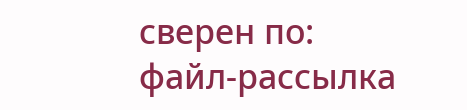сверен по:
файл-рассылка